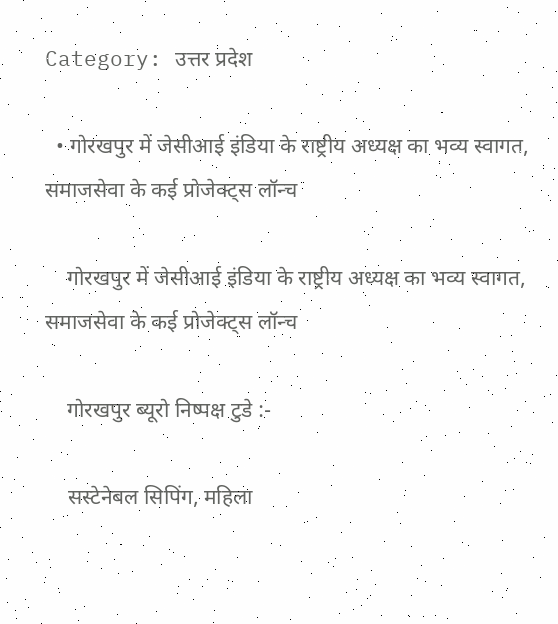Category: उत्तर प्रदेश

  • गोरखपुर में जेसीआई इंडिया के राष्ट्रीय अध्यक्ष का भव्य स्वागत, समाजसेवा के कई प्रोजेक्ट्स लॉन्च

    गोरखपुर में जेसीआई इंडिया के राष्ट्रीय अध्यक्ष का भव्य स्वागत, समाजसेवा के कई प्रोजेक्ट्स लॉन्च

    गोरखपुर ब्यूरो निष्पक्ष टुडे :-

    सस्टेनेबल सिपिंग, महिला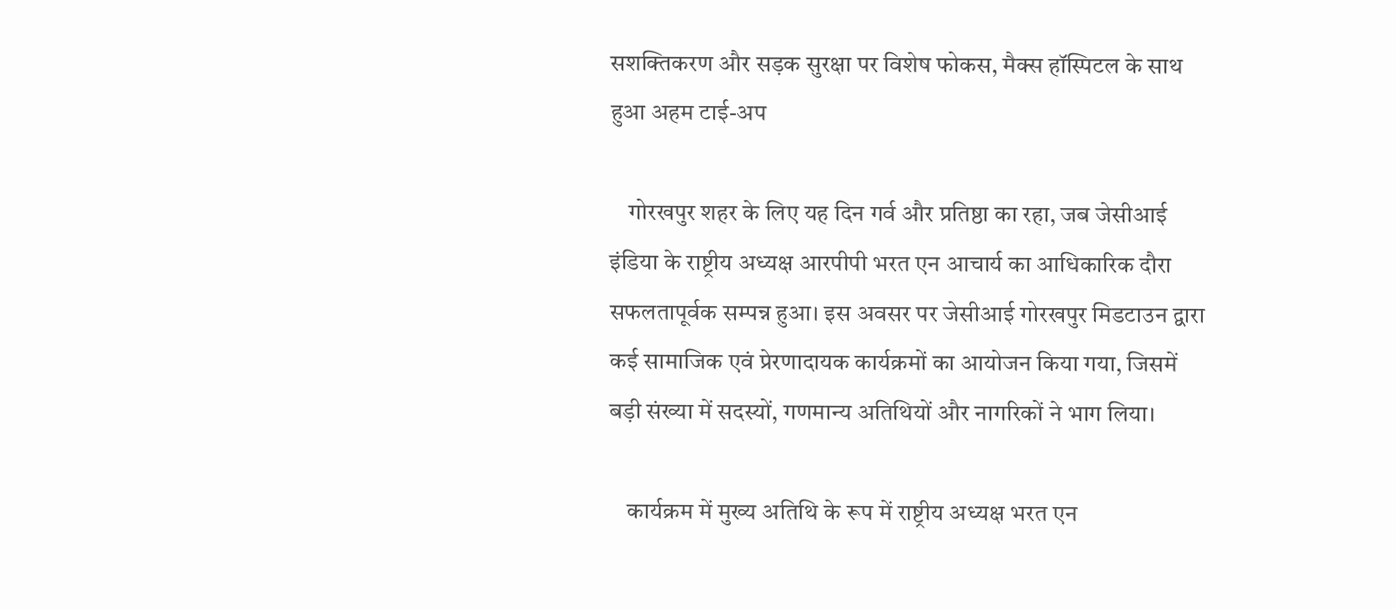सशक्तिकरण और सड़क सुरक्षा पर विशेष फोकस, मैक्स हॉस्पिटल के साथ हुआ अहम टाई-अप

    गोरखपुर शहर के लिए यह दिन गर्व और प्रतिष्ठा का रहा, जब जेसीआई इंडिया के राष्ट्रीय अध्यक्ष आरपीपी भरत एन आचार्य का आधिकारिक दौरा सफलतापूर्वक सम्पन्न हुआ। इस अवसर पर जेसीआई गोरखपुर मिडटाउन द्वारा कई सामाजिक एवं प्रेरणादायक कार्यक्रमों का आयोजन किया गया, जिसमें बड़ी संख्या में सदस्यों, गणमान्य अतिथियों और नागरिकों ने भाग लिया।

    कार्यक्रम में मुख्य अतिथि के रूप में राष्ट्रीय अध्यक्ष भरत एन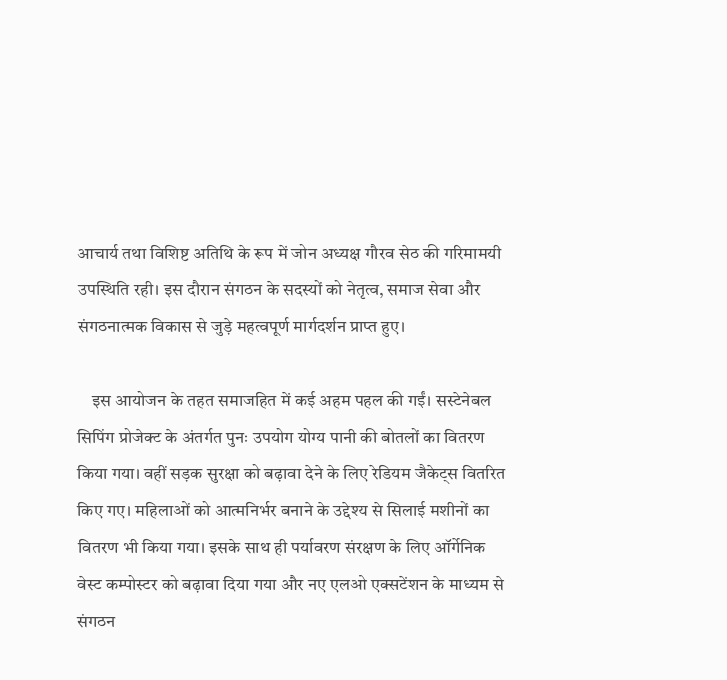आचार्य तथा विशिष्ट अतिथि के रूप में जोन अध्यक्ष गौरव सेठ की गरिमामयी उपस्थिति रही। इस दौरान संगठन के सदस्यों को नेतृत्व, समाज सेवा और संगठनात्मक विकास से जुड़े महत्वपूर्ण मार्गदर्शन प्राप्त हुए।

    इस आयोजन के तहत समाजहित में कई अहम पहल की गईं। सस्टेनेबल सिपिंग प्रोजेक्ट के अंतर्गत पुनः उपयोग योग्य पानी की बोतलों का वितरण किया गया। वहीं सड़क सुरक्षा को बढ़ावा देने के लिए रेडियम जैकेट्स वितरित किए गए। महिलाओं को आत्मनिर्भर बनाने के उद्देश्य से सिलाई मशीनों का वितरण भी किया गया। इसके साथ ही पर्यावरण संरक्षण के लिए ऑर्गेनिक वेस्ट कम्पोस्टर को बढ़ावा दिया गया और नए एलओ एक्सटेंशन के माध्यम से संगठन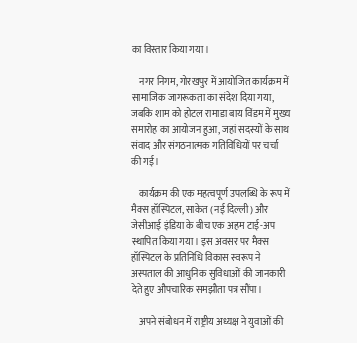का विस्तार किया गया।

    नगर निगम, गोरखपुर में आयोजित कार्यक्रम में सामाजिक जागरूकता का संदेश दिया गया, जबकि शाम को होटल रामाडा बाय विंडम में मुख्य समारोह का आयोजन हुआ, जहां सदस्यों के साथ संवाद और संगठनात्मक गतिविधियों पर चर्चा की गई।

    कार्यक्रम की एक महत्वपूर्ण उपलब्धि के रूप में मैक्स हॉस्पिटल, साकेत (नई दिल्ली) और जेसीआई इंडिया के बीच एक अहम टाई-अप स्थापित किया गया। इस अवसर पर मैक्स हॉस्पिटल के प्रतिनिधि विकास स्वरूप ने अस्पताल की आधुनिक सुविधाओं की जानकारी देते हुए औपचारिक समझौता पत्र सौंपा।

    अपने संबोधन में राष्ट्रीय अध्यक्ष ने युवाओं की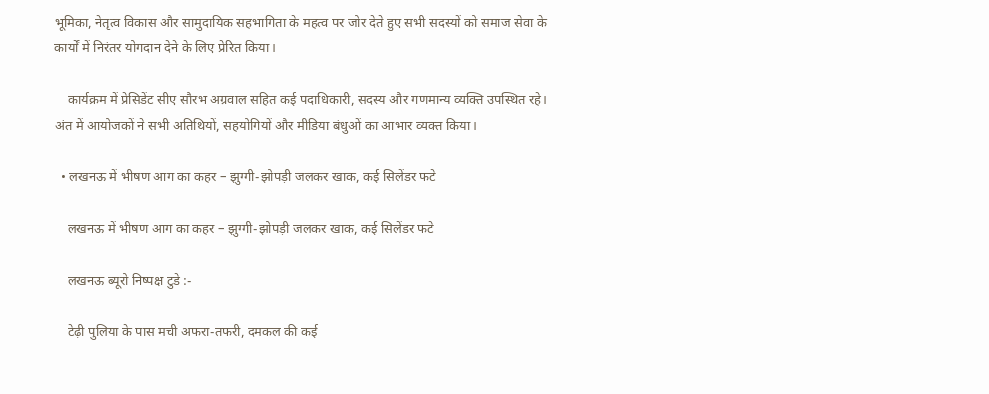भूमिका, नेतृत्व विकास और सामुदायिक सहभागिता के महत्व पर जोर देते हुए सभी सदस्यों को समाज सेवा के कार्यों में निरंतर योगदान देने के लिए प्रेरित किया।

    कार्यक्रम में प्रेसिडेंट सीए सौरभ अग्रवाल सहित कई पदाधिकारी, सदस्य और गणमान्य व्यक्ति उपस्थित रहे। अंत में आयोजकों ने सभी अतिथियों, सहयोगियों और मीडिया बंधुओं का आभार व्यक्त किया।

  • लखनऊ में भीषण आग का कहर – झुग्गी-झोपड़ी जलकर खाक, कई सिलेंडर फटे

    लखनऊ में भीषण आग का कहर – झुग्गी-झोपड़ी जलकर खाक, कई सिलेंडर फटे

    लखनऊ ब्यूरो निष्पक्ष टुडे :-

    टेढ़ी पुलिया के पास मची अफरा-तफरी, दमकल की कई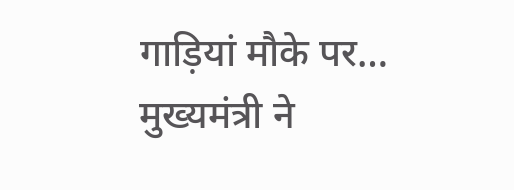गाड़ियां मौके पर… मुख्यमंत्री ने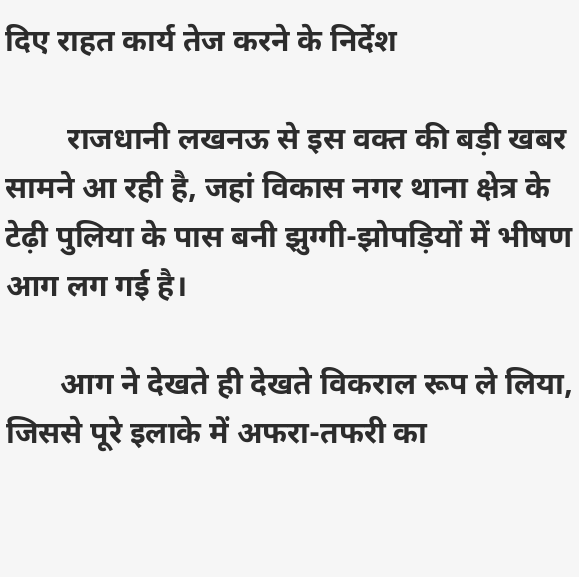दिए राहत कार्य तेज करने के निर्देश

        राजधानी लखनऊ से इस वक्त की बड़ी खबर सामने आ रही है, जहां विकास नगर थाना क्षेत्र के टेढ़ी पुलिया के पास बनी झुग्गी-झोपड़ियों में भीषण आग लग गई है।

       आग ने देखते ही देखते विकराल रूप ले लिया, जिससे पूरे इलाके में अफरा-तफरी का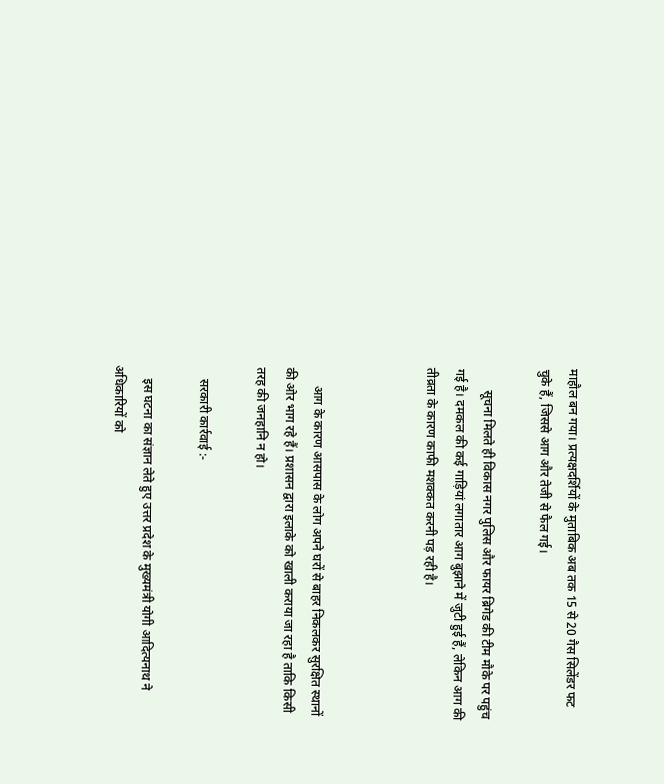माहौल बन गया। प्रत्यक्षदर्शियों के मुताबिक अब तक 15 से 20 गैस सिलेंडर फट चुके हैं, जिससे आग और तेजी से फैल गई।

       सूचना मिलते ही विकास नगर पुलिस और फायर ब्रिगेड की टीम मौके पर पहुंच गई है। दमकल की कई गाड़ियां लगातार आग बुझाने में जुटी हुई हैं, लेकिन आग की तीव्रता के कारण काफी मशक्कत करनी पड़ रही है।



      आग के कारण आसपास के लोग अपने घरों से बाहर निकलकर सुरक्षित स्थानों की ओर भाग रहे हैं। प्रशासन द्वारा इलाके को खाली कराया जा रहा है ताकि किसी तरह की जनहानि न हो।

    सरकारी कार्रवाई :-

    इस घटना का संज्ञान लेते हुए उत्तर प्रदेश के मुख्यमंत्री योगी आदित्यनाथ ने अधिकारियों को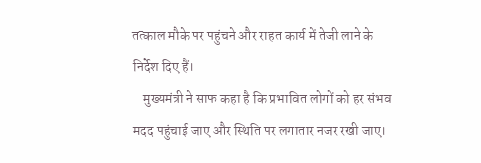तत्काल मौके पर पहुंचने और राहत कार्य में तेजी लाने के निर्देश दिए हैं।
    मुख्यमंत्री ने साफ कहा है कि प्रभावित लोगों को हर संभव मदद पहुंचाई जाए और स्थिति पर लगातार नजर रखी जाए।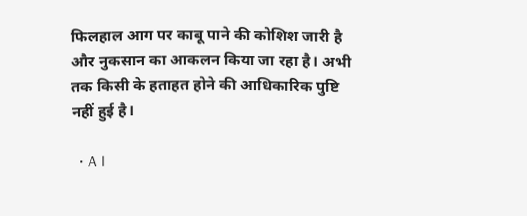फिलहाल आग पर काबू पाने की कोशिश जारी है और नुकसान का आकलन किया जा रहा है। अभी तक किसी के हताहत होने की आधिकारिक पुष्टि नहीं हुई है।

  • A I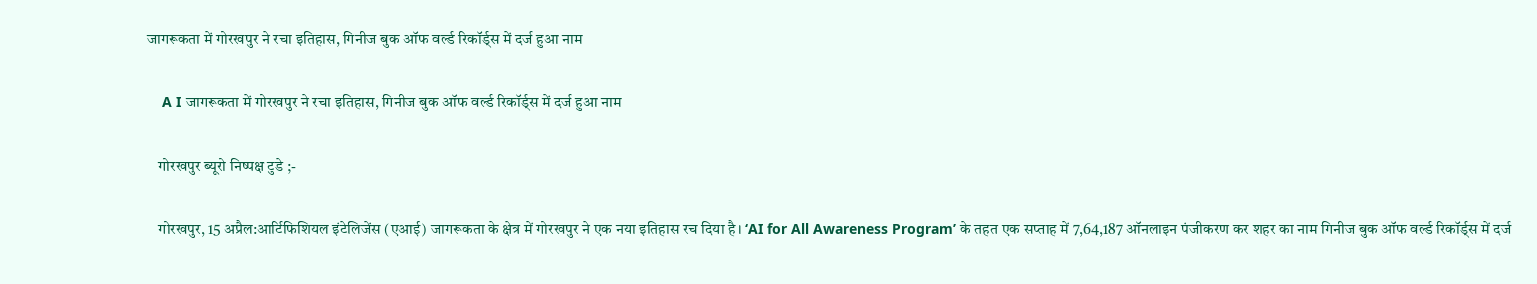जागरूकता में गोरखपुर ने रचा इतिहास, गिनीज बुक ऑफ वर्ल्ड रिकॉर्ड्स में दर्ज हुआ नाम

    A I जागरूकता में गोरखपुर ने रचा इतिहास, गिनीज बुक ऑफ वर्ल्ड रिकॉर्ड्स में दर्ज हुआ नाम

    गोरखपुर ब्यूरो निष्पक्ष टुडे ;-

    गोरखपुर, 15 अप्रैल:आर्टिफिशियल इंटेलिजेंस (एआई) जागरूकता के क्षेत्र में गोरखपुर ने एक नया इतिहास रच दिया है। ‘AI for All Awareness Program’ के तहत एक सप्ताह में 7,64,187 ऑनलाइन पंजीकरण कर शहर का नाम गिनीज बुक ऑफ वर्ल्ड रिकॉर्ड्स में दर्ज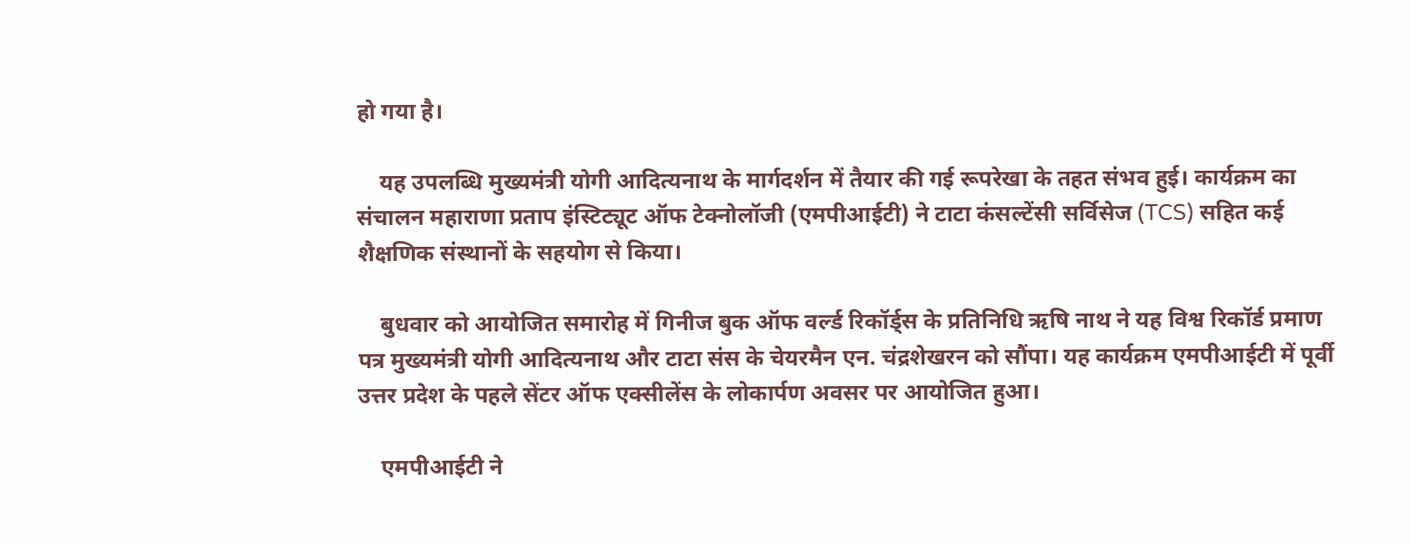हो गया है।

    यह उपलब्धि मुख्यमंत्री योगी आदित्यनाथ के मार्गदर्शन में तैयार की गई रूपरेखा के तहत संभव हुई। कार्यक्रम का संचालन महाराणा प्रताप इंस्टिट्यूट ऑफ टेक्नोलॉजी (एमपीआईटी) ने टाटा कंसल्टेंसी सर्विसेज (TCS) सहित कई शैक्षणिक संस्थानों के सहयोग से किया।

    बुधवार को आयोजित समारोह में गिनीज बुक ऑफ वर्ल्ड रिकॉर्ड्स के प्रतिनिधि ऋषि नाथ ने यह विश्व रिकॉर्ड प्रमाण पत्र मुख्यमंत्री योगी आदित्यनाथ और टाटा संस के चेयरमैन एन. चंद्रशेखरन को सौंपा। यह कार्यक्रम एमपीआईटी में पूर्वी उत्तर प्रदेश के पहले सेंटर ऑफ एक्सीलेंस के लोकार्पण अवसर पर आयोजित हुआ।

    एमपीआईटी ने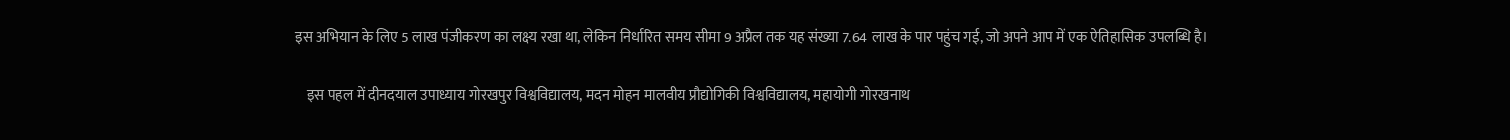इस अभियान के लिए 5 लाख पंजीकरण का लक्ष्य रखा था, लेकिन निर्धारित समय सीमा 9 अप्रैल तक यह संख्या 7.64 लाख के पार पहुंच गई, जो अपने आप में एक ऐतिहासिक उपलब्धि है।

    इस पहल में दीनदयाल उपाध्याय गोरखपुर विश्वविद्यालय, मदन मोहन मालवीय प्रौद्योगिकी विश्वविद्यालय, महायोगी गोरखनाथ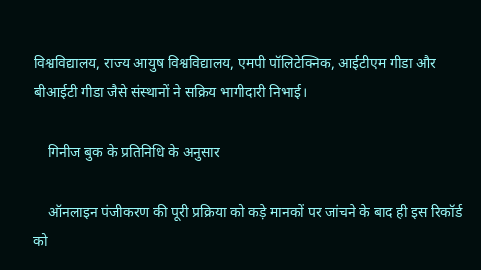विश्वविद्यालय, राज्य आयुष विश्वविद्यालय, एमपी पॉलिटेक्निक, आईटीएम गीडा और बीआईटी गीडा जैसे संस्थानों ने सक्रिय भागीदारी निभाई।

    गिनीज बुक के प्रतिनिधि के अनुसार

    ऑनलाइन पंजीकरण की पूरी प्रक्रिया को कड़े मानकों पर जांचने के बाद ही इस रिकॉर्ड को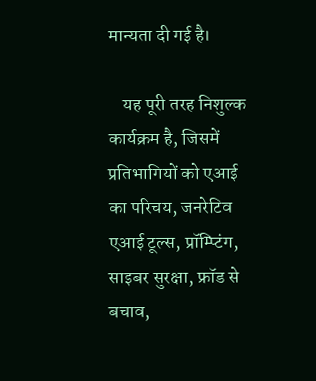मान्यता दी गई है।

    यह पूरी तरह निशुल्क कार्यक्रम है, जिसमें प्रतिभागियों को एआई का परिचय, जनरेटिव एआई टूल्स, प्रॉम्प्टिंग, साइबर सुरक्षा, फ्रॉड से बचाव,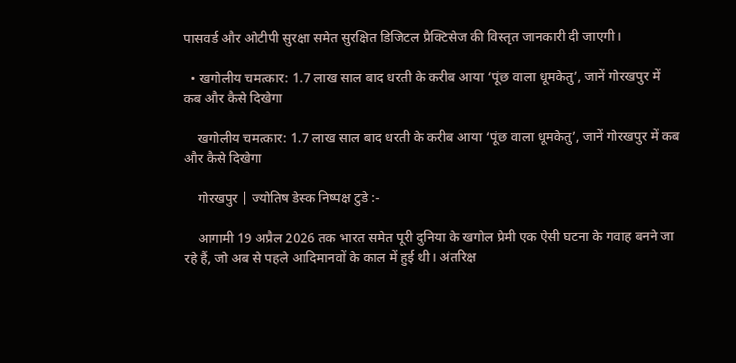पासवर्ड और ओटीपी सुरक्षा समेत सुरक्षित डिजिटल प्रैक्टिसेज की विस्तृत जानकारी दी जाएगी।

  • खगोलीय चमत्कार: 1.7 लाख साल बाद धरती के करीब आया ‘पूंछ वाला धूमकेतु’, जानें गोरखपुर में कब और कैसे दिखेगा

    खगोलीय चमत्कार: 1.7 लाख साल बाद धरती के करीब आया ‘पूंछ वाला धूमकेतु’, जानें गोरखपुर में कब और कैसे दिखेगा

    गोरखपुर | ज्योतिष डेस्क निष्पक्ष टुडे :-

    आगामी 19 अप्रैल 2026 तक भारत समेत पूरी दुनिया के खगोल प्रेमी एक ऐसी घटना के गवाह बनने जा रहे हैं, जो अब से पहले आदिमानवों के काल में हुई थी। अंतरिक्ष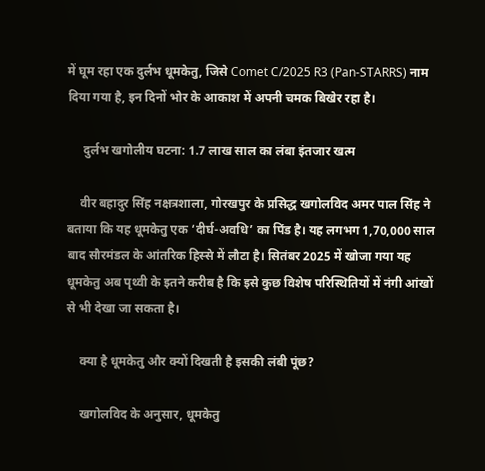में घूम रहा एक दुर्लभ धूमकेतु, जिसे Comet C/2025 R3 (Pan-STARRS) नाम दिया गया है, इन दिनों भोर के आकाश में अपनी चमक बिखेर रहा है।

     दुर्लभ खगोलीय घटना: 1.7 लाख साल का लंबा इंतजार खत्म

    वीर बहादुर सिंह नक्षत्रशाला, गोरखपुर के प्रसिद्ध खगोलविद अमर पाल सिंह ने बताया कि यह धूमकेतु एक ‘दीर्घ-अवधि’ का पिंड है। यह लगभग 1,70,000 साल बाद सौरमंडल के आंतरिक हिस्से में लौटा है। सितंबर 2025 में खोजा गया यह धूमकेतु अब पृथ्वी के इतने करीब है कि इसे कुछ विशेष परिस्थितियों में नंगी आंखों से भी देखा जा सकता है।

    क्या है धूमकेतु और क्यों दिखती है इसकी लंबी पूंछ?

    खगोलविद के अनुसार, धूमकेतु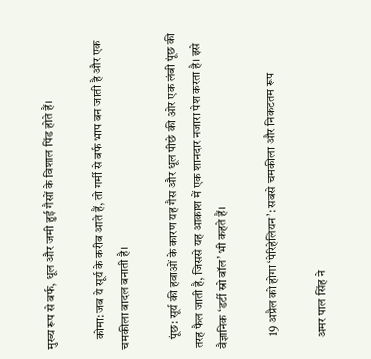मुख्य रूप से बर्फ, धूल और जमी हुई गैसों के विशाल पिंड होते हैं।

    कोमा: जब ये सूर्य के करीब आते हैं, तो गर्मी से बर्फ भाप बन जाती है और एक चमकीला बादल बनाती है।

    पूंछ: सूर्य की हवाओं के कारण यह गैस और धूल पीछे की ओर एक लंबी पूंछ की तरह फैल जाती है, जिससे यह आकाश में एक शानदार नजारा पेश करता है। इसे वैज्ञानिक ‘डर्टी स्नो बॉल’ भी कहते हैं।

     19 अप्रैल को होगा ‘पेरिहेलियन’: सबसे चमकीला और निकटतम रूप

    अमर पाल सिंह ने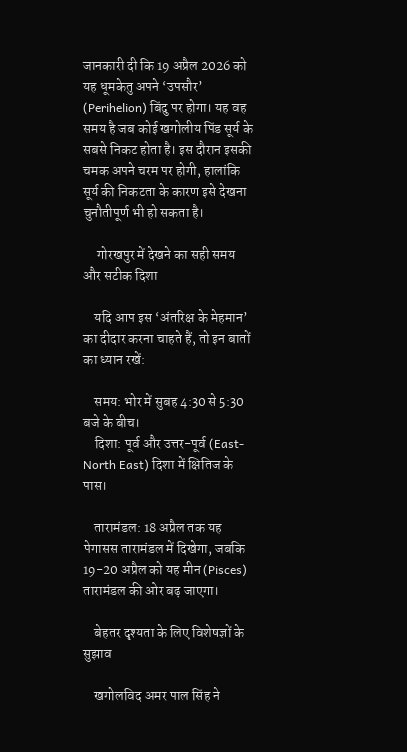जानकारी दी कि 19 अप्रैल 2026 को यह धूमकेतु अपने ‘उपसौर’ (Perihelion) बिंदु पर होगा। यह वह समय है जब कोई खगोलीय पिंड सूर्य के सबसे निकट होता है। इस दौरान इसकी चमक अपने चरम पर होगी, हालांकि सूर्य की निकटता के कारण इसे देखना चुनौतीपूर्ण भी हो सकता है।

     गोरखपुर में देखने का सही समय और सटीक दिशा

    यदि आप इस ‘अंतरिक्ष के मेहमान’ का दीदार करना चाहते हैं, तो इन बातों का ध्यान रखें:

    समय: भोर में सुबह 4:30 से 5:30 बजे के बीच।
    दिशा: पूर्व और उत्तर-पूर्व (East-North East) दिशा में क्षितिज के पास।

    तारामंडल: 18 अप्रैल तक यह पेगासस तारामंडल में दिखेगा, जबकि 19-20 अप्रैल को यह मीन (Pisces) तारामंडल की ओर बढ़ जाएगा।

    बेहतर दृश्यता के लिए विशेषज्ञों के सुझाव

    खगोलविद अमर पाल सिंह ने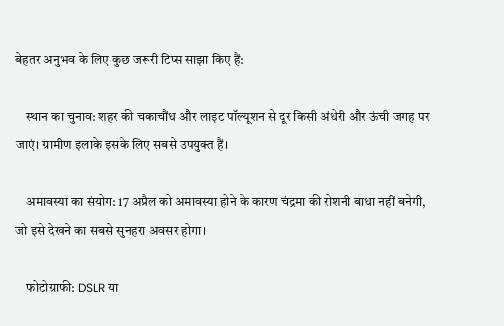बेहतर अनुभव के लिए कुछ जरूरी टिप्स साझा किए हैं:

    स्थान का चुनाव: शहर की चकाचौंध और लाइट पॉल्यूशन से दूर किसी अंधेरी और ऊंची जगह पर जाएं। ग्रामीण इलाके इसके लिए सबसे उपयुक्त हैं।

    अमावस्या का संयोग: 17 अप्रैल को अमावस्या होने के कारण चंद्रमा की रोशनी बाधा नहीं बनेगी, जो इसे देखने का सबसे सुनहरा अवसर होगा।

    फोटोग्राफी: DSLR या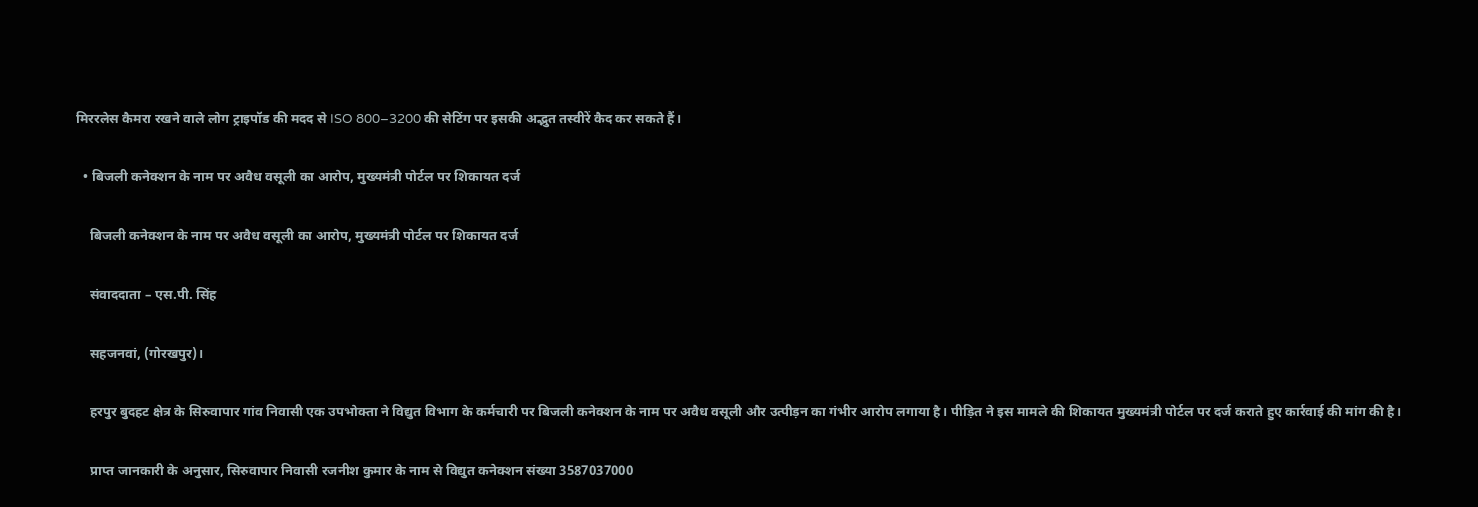मिररलेस कैमरा रखने वाले लोग ट्राइपॉड की मदद से ISO 800–3200 की सेटिंग पर इसकी अद्भुत तस्वीरें कैद कर सकते हैं।

  • बिजली कनेक्शन के नाम पर अवैध वसूली का आरोप, मुख्यमंत्री पोर्टल पर शिकायत दर्ज

    बिजली कनेक्शन के नाम पर अवैध वसूली का आरोप, मुख्यमंत्री पोर्टल पर शिकायत दर्ज

    संवाददाता – एस.पी. सिंह

    सहजनवां, (गोरखपुर)।

    हरपुर बुदहट क्षेत्र के सिरुवापार गांव निवासी एक उपभोक्ता ने विद्युत विभाग के कर्मचारी पर बिजली कनेक्शन के नाम पर अवैध वसूली और उत्पीड़न का गंभीर आरोप लगाया है। पीड़ित ने इस मामले की शिकायत मुख्यमंत्री पोर्टल पर दर्ज कराते हुए कार्रवाई की मांग की है।

    प्राप्त जानकारी के अनुसार, सिरुवापार निवासी रजनीश कुमार के नाम से विद्युत कनेक्शन संख्या 3587037000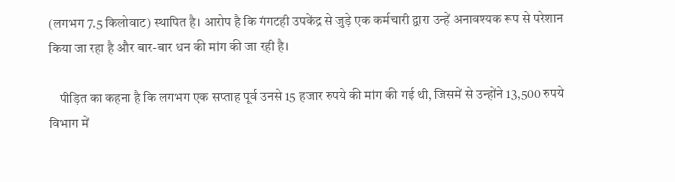(लगभग 7.5 किलोवाट) स्थापित है। आरोप है कि गंगटही उपकेंद्र से जुड़े एक कर्मचारी द्वारा उन्हें अनावश्यक रूप से परेशान किया जा रहा है और बार-बार धन की मांग की जा रही है।

    पीड़ित का कहना है कि लगभग एक सप्ताह पूर्व उनसे 15 हजार रुपये की मांग की गई थी, जिसमें से उन्होंने 13,500 रुपये विभाग में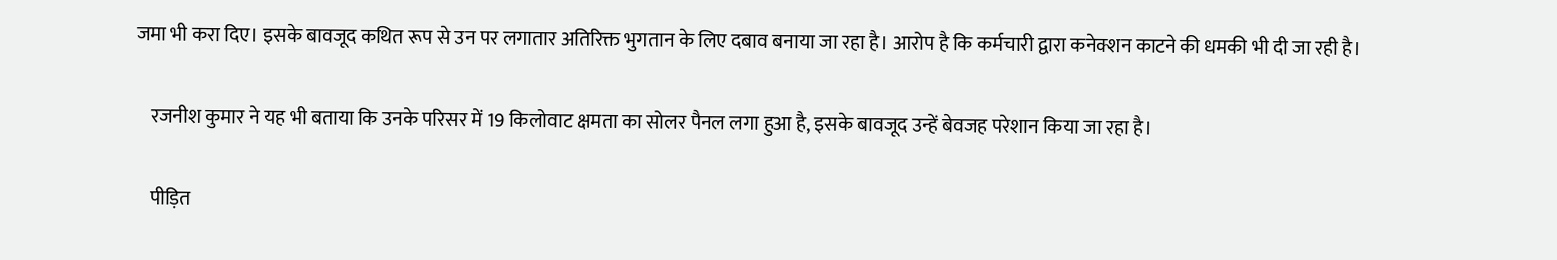जमा भी करा दिए। इसके बावजूद कथित रूप से उन पर लगातार अतिरिक्त भुगतान के लिए दबाव बनाया जा रहा है। आरोप है कि कर्मचारी द्वारा कनेक्शन काटने की धमकी भी दी जा रही है।

    रजनीश कुमार ने यह भी बताया कि उनके परिसर में 19 किलोवाट क्षमता का सोलर पैनल लगा हुआ है, इसके बावजूद उन्हें बेवजह परेशान किया जा रहा है।

    पीड़ित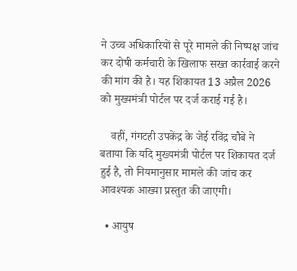ने उच्च अधिकारियों से पूरे मामले की निष्पक्ष जांच कर दोषी कर्मचारी के खिलाफ सख्त कार्रवाई करने की मांग की है। यह शिकायत 13 अप्रैल 2026 को मुख्यमंत्री पोर्टल पर दर्ज कराई गई है।

    वहीं, गंगटही उपकेंद्र के जेई रविंद्र चौबे ने बताया कि यदि मुख्यमंत्री पोर्टल पर शिकायत दर्ज हुई है, तो नियमानुसार मामले की जांच कर आवश्यक आख्या प्रस्तुत की जाएगी।

  • आयुष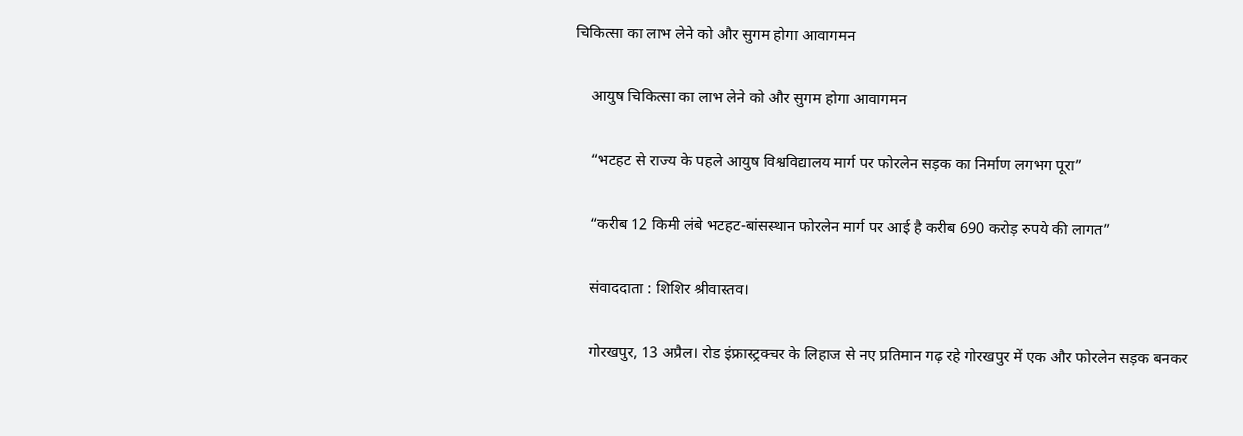चिकित्सा का लाभ लेने को और सुगम होगा आवागमन

    आयुष चिकित्सा का लाभ लेने को और सुगम होगा आवागमन

    “भटहट से राज्य के पहले आयुष विश्वविद्यालय मार्ग पर फोरलेन सड़क का निर्माण लगभग पूरा”

    “करीब 12 किमी लंबे भटहट-बांसस्थान फोरलेन मार्ग पर आई है करीब 690 करोड़ रुपये की लागत”

    संवाददाता : शिशिर श्रीवास्तव।

    गोरखपुर, 13 अप्रैल। रोड इंफ्रास्ट्रक्चर के लिहाज से नए प्रतिमान गढ़ रहे गोरखपुर में एक और फोरलेन सड़क बनकर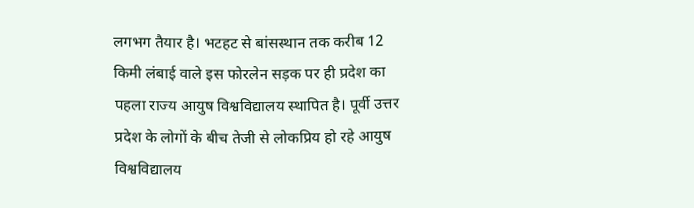लगभग तैयार है। भटहट से बांसस्थान तक करीब 12 किमी लंबाई वाले इस फोरलेन सड़क पर ही प्रदेश का पहला राज्य आयुष विश्वविद्यालय स्थापित है। पूर्वी उत्तर प्रदेश के लोगों के बीच तेजी से लोकप्रिय हो रहे आयुष विश्वविद्यालय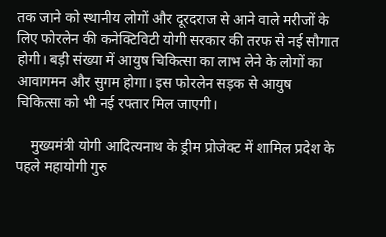तक जाने को स्थानीय लोगों और दूरदराज से आने वाले मरीजों के लिए फोरलेन की कनेक्टिविटी योगी सरकार की तरफ से नई सौगात होगी। बड़ी संख्या में आयुष चिकित्सा का लाभ लेने के लोगों का आवागमन और सुगम होगा। इस फोरलेन सड़क से आयुष चिकित्सा को भी नई रफ्तार मिल जाएगी।

    मुख्यमंत्री योगी आदित्यनाथ के ड्रीम प्रोजेक्ट में शामिल प्रदेश के पहले महायोगी गुरु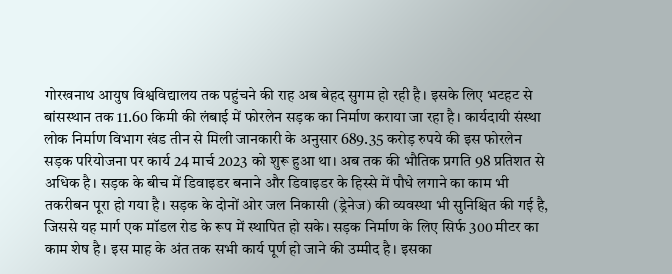गोरखनाथ आयुष विश्वविद्यालय तक पहुंचने की राह अब बेहद सुगम हो रही है। इसके लिए भटहट से बांसस्थान तक 11.60 किमी की लंबाई में फोरलेन सड़क का निर्माण कराया जा रहा है। कार्यदायी संस्था लोक निर्माण विभाग खंड तीन से मिली जानकारी के अनुसार 689.35 करोड़ रुपये की इस फोरलेन सड़क परियोजना पर कार्य 24 मार्च 2023 को शुरू हुआ था। अब तक की भौतिक प्रगति 98 प्रतिशत से अधिक है। सड़क के बीच में डिवाइडर बनाने और डिवाइडर के हिस्से में पौधे लगाने का काम भी तकरीबन पूरा हो गया है। सड़क के दोनों ओर जल निकासी (ड्रेनेज) की व्यवस्था भी सुनिश्चित की गई है, जिससे यह मार्ग एक मॉडल रोड के रूप में स्थापित हो सके। सड़क निर्माण के लिए सिर्फ 300 मीटर का काम शेष है। इस माह के अंत तक सभी कार्य पूर्ण हो जाने की उम्मीद है। इसका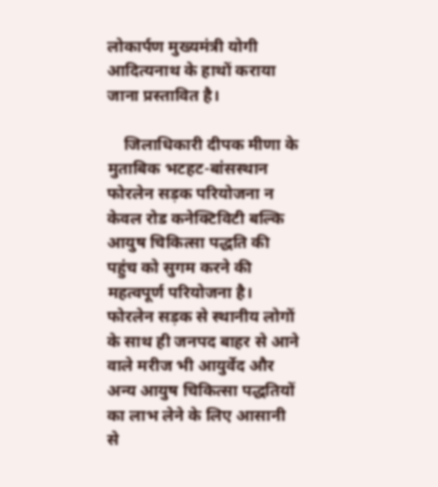लोकार्पण मुख्यमंत्री योगी आदित्यनाथ के हाथों कराया जाना प्रस्तावित है।

    जिलाधिकारी दीपक मीणा के मुताबिक भटहट-बांसस्थान फोरलेन सड़क परियोजना न केवल रोड कनेक्टिविटी बल्कि आयुष चिकित्सा पद्धति की पहुंच को सुगम करने की महत्वपूर्ण परियोजना है। फोरलेन सड़क से स्थानीय लोगों के साथ ही जनपद बाहर से आने वाले मरीज भी आयुर्वेद और अन्य आयुष चिकित्सा पद्धतियों का लाभ लेने के लिए आसानी से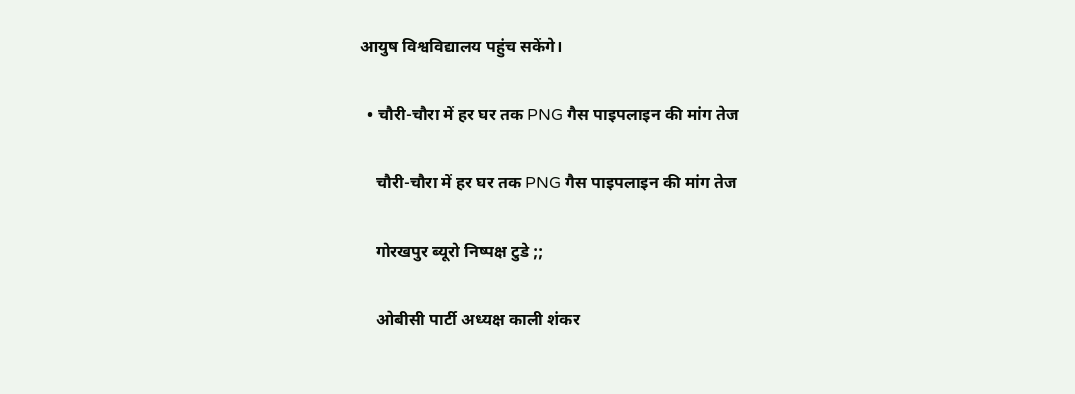आयुष विश्वविद्यालय पहुंच सकेंगे।

  • चौरी-चौरा में हर घर तक PNG गैस पाइपलाइन की मांग तेज

    चौरी-चौरा में हर घर तक PNG गैस पाइपलाइन की मांग तेज

    गोरखपुर ब्यूरो निष्पक्ष टुडे ;;

    ओबीसी पार्टी अध्यक्ष काली शंकर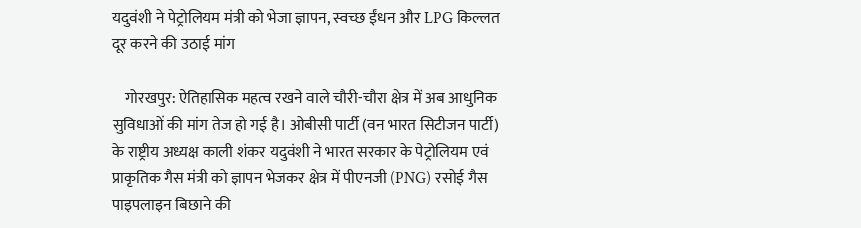यदुवंशी ने पेट्रोलियम मंत्री को भेजा ज्ञापन, स्वच्छ ईंधन और LPG किल्लत दूर करने की उठाई मांग

    गोरखपुर: ऐतिहासिक महत्व रखने वाले चौरी-चौरा क्षेत्र में अब आधुनिक सुविधाओं की मांग तेज हो गई है। ओबीसी पार्टी (वन भारत सिटीजन पार्टी) के राष्ट्रीय अध्यक्ष काली शंकर यदुवंशी ने भारत सरकार के पेट्रोलियम एवं प्राकृतिक गैस मंत्री को ज्ञापन भेजकर क्षेत्र में पीएनजी (PNG) रसोई गैस पाइपलाइन बिछाने की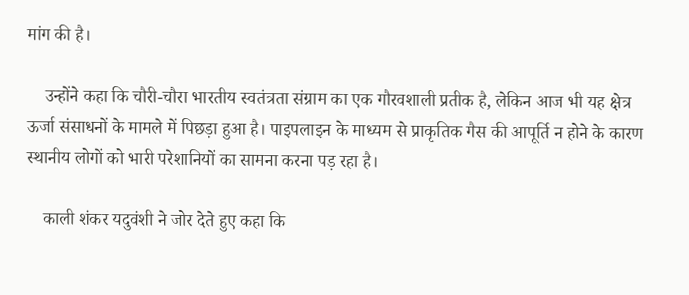मांग की है।

    उन्होंने कहा कि चौरी-चौरा भारतीय स्वतंत्रता संग्राम का एक गौरवशाली प्रतीक है, लेकिन आज भी यह क्षेत्र ऊर्जा संसाधनों के मामले में पिछड़ा हुआ है। पाइपलाइन के माध्यम से प्राकृतिक गैस की आपूर्ति न होने के कारण स्थानीय लोगों को भारी परेशानियों का सामना करना पड़ रहा है।

    काली शंकर यदुवंशी ने जोर देते हुए कहा कि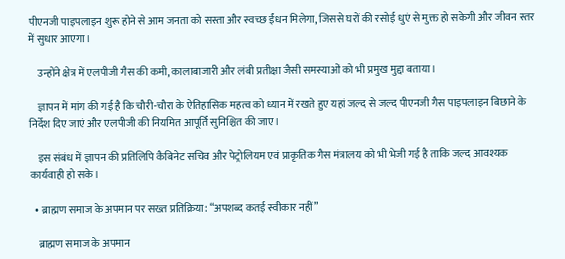पीएनजी पाइपलाइन शुरू होने से आम जनता को सस्ता और स्वच्छ ईंधन मिलेगा, जिससे घरों की रसोई धुएं से मुक्त हो सकेगी और जीवन स्तर में सुधार आएगा।

    उन्होंने क्षेत्र में एलपीजी गैस की कमी, कालाबाजारी और लंबी प्रतीक्षा जैसी समस्याओं को भी प्रमुख मुद्दा बताया।

    ज्ञापन में मांग की गई है कि चौरी-चौरा के ऐतिहासिक महत्व को ध्यान में रखते हुए यहां जल्द से जल्द पीएनजी गैस पाइपलाइन बिछाने के निर्देश दिए जाएं और एलपीजी की नियमित आपूर्ति सुनिश्चित की जाए।

    इस संबंध में ज्ञापन की प्रतिलिपि कैबिनेट सचिव और पेट्रोलियम एवं प्राकृतिक गैस मंत्रालय को भी भेजी गई है ताकि जल्द आवश्यक कार्यवाही हो सके।

  • ब्राह्मण समाज के अपमान पर सख्त प्रतिक्रिया: “अपशब्द कतई स्वीकार नहीं”

    ब्राह्मण समाज के अपमान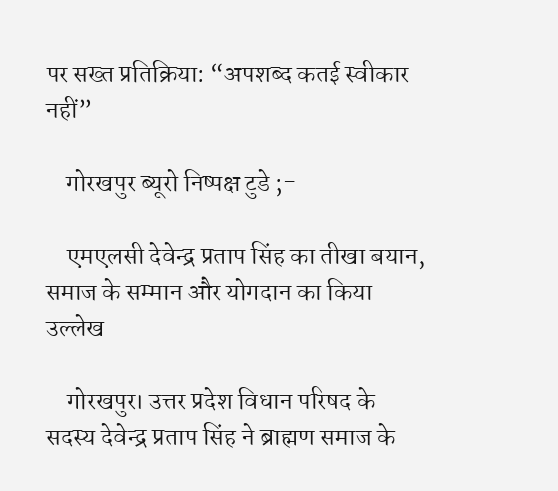पर सख्त प्रतिक्रिया: “अपशब्द कतई स्वीकार नहीं”

    गोरखपुर ब्यूरो निष्पक्ष टुडे ;-

    एमएलसी देवेन्द्र प्रताप सिंह का तीखा बयान, समाज के सम्मान और योगदान का किया उल्लेख

    गोरखपुर। उत्तर प्रदेश विधान परिषद के सदस्य देवेन्द्र प्रताप सिंह ने ब्राह्मण समाज के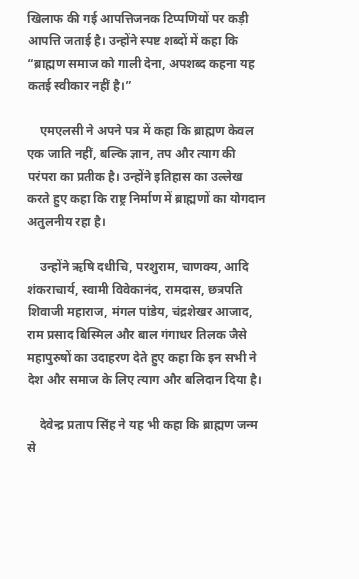खिलाफ की गई आपत्तिजनक टिप्पणियों पर कड़ी आपत्ति जताई है। उन्होंने स्पष्ट शब्दों में कहा कि “ब्राह्मण समाज को गाली देना, अपशब्द कहना यह कतई स्वीकार नहीं है।”

    एमएलसी ने अपने पत्र में कहा कि ब्राह्मण केवल एक जाति नहीं, बल्कि ज्ञान, तप और त्याग की परंपरा का प्रतीक है। उन्होंने इतिहास का उल्लेख करते हुए कहा कि राष्ट्र निर्माण में ब्राह्मणों का योगदान अतुलनीय रहा है।

    उन्होंने ऋषि दधीचि, परशुराम, चाणक्य, आदि शंकराचार्य, स्वामी विवेकानंद, रामदास, छत्रपति शिवाजी महाराज, मंगल पांडेय, चंद्रशेखर आजाद, राम प्रसाद बिस्मिल और बाल गंगाधर तिलक जैसे महापुरुषों का उदाहरण देते हुए कहा कि इन सभी ने देश और समाज के लिए त्याग और बलिदान दिया है।

    देवेन्द्र प्रताप सिंह ने यह भी कहा कि ब्राह्मण जन्म से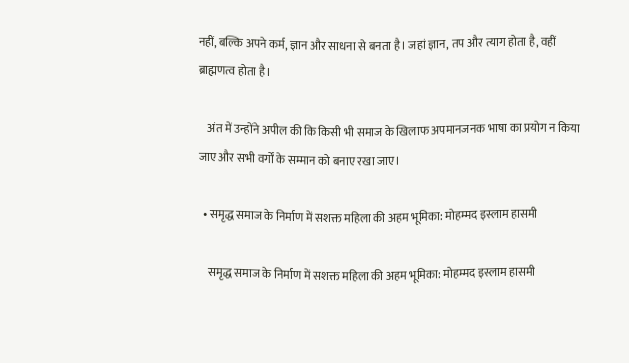नहीं, बल्कि अपने कर्म, ज्ञान और साधना से बनता है। जहां ज्ञान, तप और त्याग होता है, वहीं ब्राह्मणत्व होता है।

    अंत में उन्होंने अपील की कि किसी भी समाज के खिलाफ अपमानजनक भाषा का प्रयोग न किया जाए और सभी वर्गों के सम्मान को बनाए रखा जाए।

  • समृद्ध समाज के निर्माण में सशक्त महिला की अहम भूमिका: मोहम्मद इस्लाम हासमी

    समृद्ध समाज के निर्माण में सशक्त महिला की अहम भूमिका: मोहम्मद इस्लाम हासमी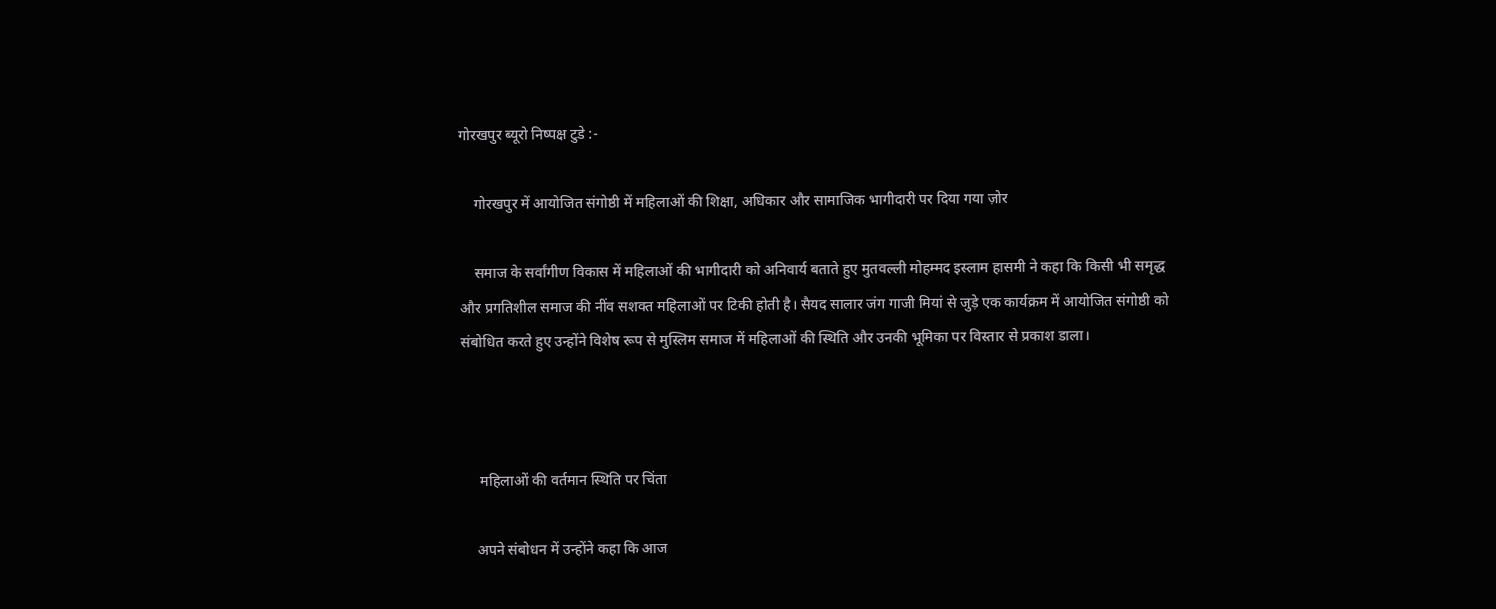गोरखपुर ब्यूरो निष्पक्ष टुडे :-

    गोरखपुर में आयोजित संगोष्ठी में महिलाओं की शिक्षा, अधिकार और सामाजिक भागीदारी पर दिया गया ज़ोर

    समाज के सर्वांगीण विकास में महिलाओं की भागीदारी को अनिवार्य बताते हुए मुतवल्ली मोहम्मद इस्लाम हासमी ने कहा कि किसी भी समृद्ध और प्रगतिशील समाज की नींव सशक्त महिलाओं पर टिकी होती है। सैयद सालार जंग गाजी मियां से जुड़े एक कार्यक्रम में आयोजित संगोष्ठी को संबोधित करते हुए उन्होंने विशेष रूप से मुस्लिम समाज में महिलाओं की स्थिति और उनकी भूमिका पर विस्तार से प्रकाश डाला।



     महिलाओं की वर्तमान स्थिति पर चिंता

    अपने संबोधन में उन्होंने कहा कि आज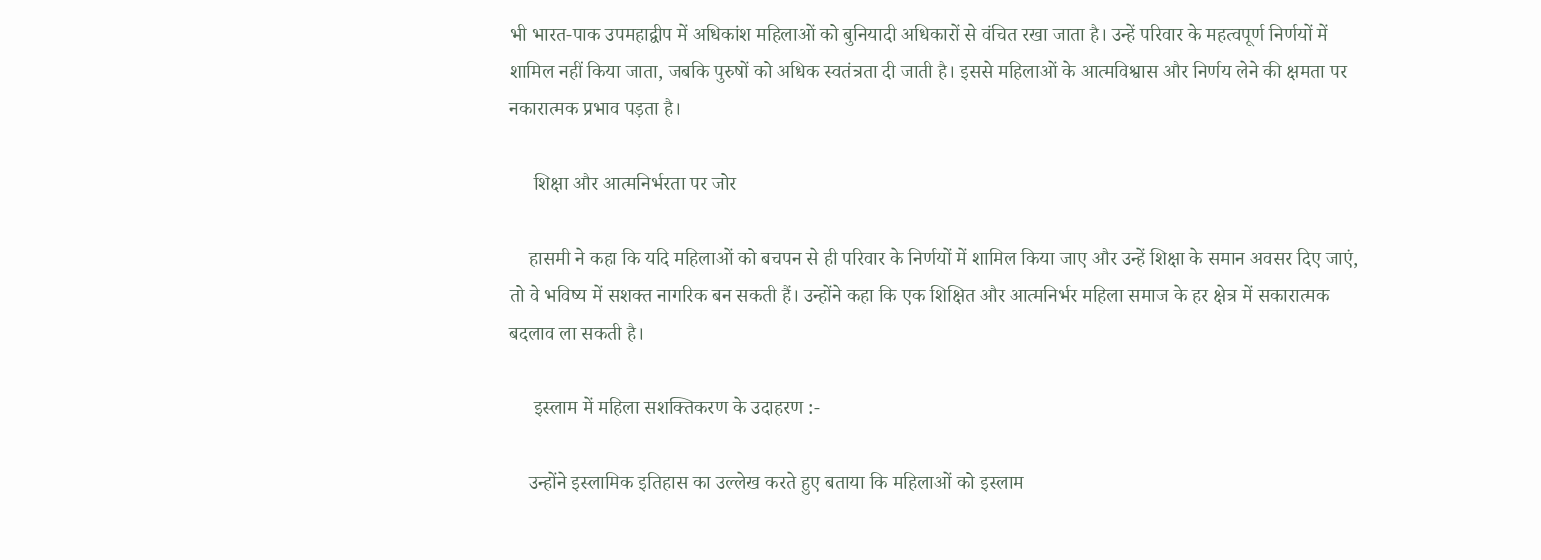भी भारत-पाक उपमहाद्वीप में अधिकांश महिलाओं को बुनियादी अधिकारों से वंचित रखा जाता है। उन्हें परिवार के महत्वपूर्ण निर्णयों में शामिल नहीं किया जाता, जबकि पुरुषों को अधिक स्वतंत्रता दी जाती है। इससे महिलाओं के आत्मविश्वास और निर्णय लेने की क्षमता पर नकारात्मक प्रभाव पड़ता है।

     शिक्षा और आत्मनिर्भरता पर जोर

    हासमी ने कहा कि यदि महिलाओं को बचपन से ही परिवार के निर्णयों में शामिल किया जाए और उन्हें शिक्षा के समान अवसर दिए जाएं, तो वे भविष्य में सशक्त नागरिक बन सकती हैं। उन्होंने कहा कि एक शिक्षित और आत्मनिर्भर महिला समाज के हर क्षेत्र में सकारात्मक बदलाव ला सकती है।

     इस्लाम में महिला सशक्तिकरण के उदाहरण :-

    उन्होंने इस्लामिक इतिहास का उल्लेख करते हुए बताया कि महिलाओं को इस्लाम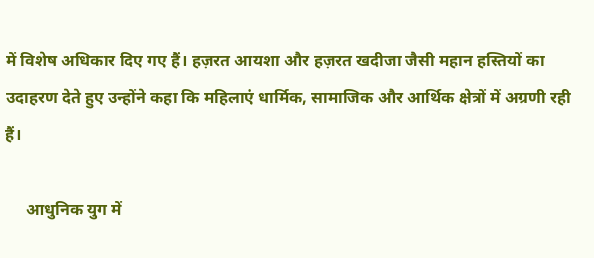में विशेष अधिकार दिए गए हैं। हज़रत आयशा और हज़रत खदीजा जैसी महान हस्तियों का उदाहरण देते हुए उन्होंने कहा कि महिलाएं धार्मिक, सामाजिक और आर्थिक क्षेत्रों में अग्रणी रही हैं।

     आधुनिक युग में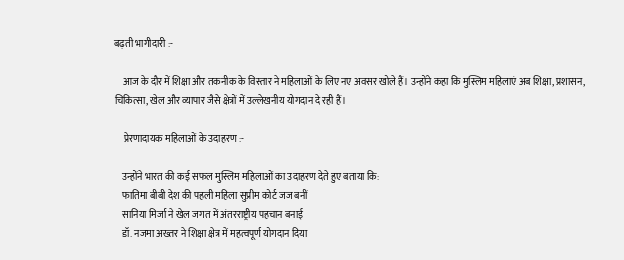बढ़ती भागीदारी :-

    आज के दौर में शिक्षा और तकनीक के विस्तार ने महिलाओं के लिए नए अवसर खोले हैं। उन्होंने कहा कि मुस्लिम महिलाएं अब शिक्षा, प्रशासन, चिकित्सा, खेल और व्यापार जैसे क्षेत्रों में उल्लेखनीय योगदान दे रही हैं।

     प्रेरणादायक महिलाओं के उदाहरण :-

    उन्होंने भारत की कई सफल मुस्लिम महिलाओं का उदाहरण देते हुए बताया कि:
    फातिमा बीबी देश की पहली महिला सुप्रीम कोर्ट जज बनीं
    सानिया मिर्जा ने खेल जगत में अंतरराष्ट्रीय पहचान बनाई
    डॉ. नजमा अख्तर ने शिक्षा क्षेत्र में महत्वपूर्ण योगदान दिया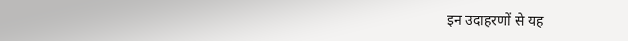इन उदाहरणों से यह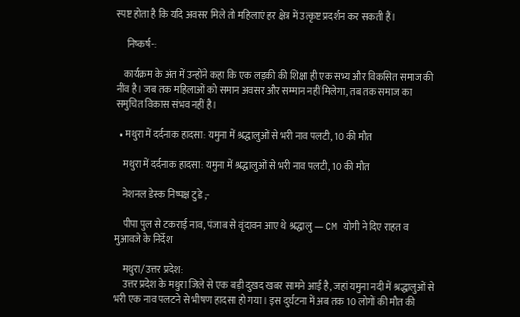स्पष्ट होता है कि यदि अवसर मिले तो महिलाएं हर क्षेत्र में उत्कृष्ट प्रदर्शन कर सकती हैं।

     निष्कर्ष-:

    कार्यक्रम के अंत में उन्होंने कहा कि एक लड़की की शिक्षा ही एक सभ्य और विकसित समाज की नींव है। जब तक महिलाओं को समान अवसर और सम्मान नहीं मिलेगा, तब तक समाज का समुचित विकास संभव नहीं है।

  • मथुरा में दर्दनाक हादसा: यमुना में श्रद्धालुओं से भरी नाव पलटी, 10 की मौत

    मथुरा में दर्दनाक हादसा: यमुना में श्रद्धालुओं से भरी नाव पलटी, 10 की मौत

    नेशनल डेस्क निष्पक्ष टुडे ;-

    पीपा पुल से टकराई नाव, पंजाब से वृंदावन आए थे श्रद्धालु — CM योगी ने दिए राहत व मुआवजे के निर्देश

    मथुरा/उत्तर प्रदेश:
    उत्तर प्रदेश के मथुरा जिले से एक बड़ी दुखद खबर सामने आई है, जहां यमुना नदी में श्रद्धालुओं से भरी एक नाव पलटने से भीषण हादसा हो गया। इस दुर्घटना में अब तक 10 लोगों की मौत की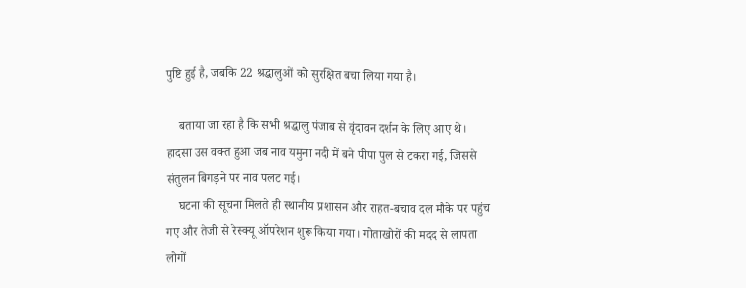पुष्टि हुई है, जबकि 22 श्रद्धालुओं को सुरक्षित बचा लिया गया है।

    बताया जा रहा है कि सभी श्रद्धालु पंजाब से वृंदावन दर्शन के लिए आए थे। हादसा उस वक्त हुआ जब नाव यमुना नदी में बने पीपा पुल से टकरा गई, जिससे संतुलन बिगड़ने पर नाव पलट गई।
    घटना की सूचना मिलते ही स्थानीय प्रशासन और राहत-बचाव दल मौके पर पहुंच गए और तेजी से रेस्क्यू ऑपरेशन शुरू किया गया। गोताखोरों की मदद से लापता लोगों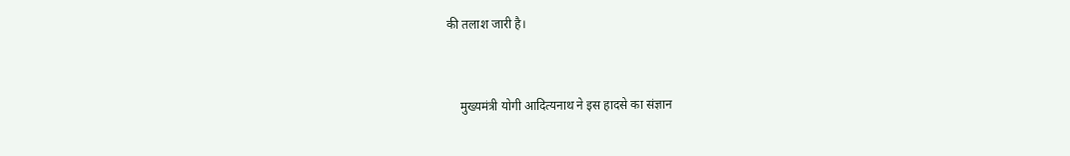की तलाश जारी है।


    मुख्यमंत्री योगी आदित्यनाथ ने इस हादसे का संज्ञान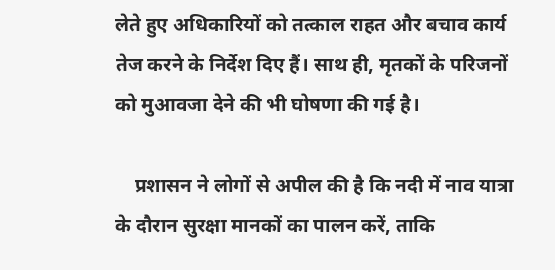लेते हुए अधिकारियों को तत्काल राहत और बचाव कार्य तेज करने के निर्देश दिए हैं। साथ ही, मृतकों के परिजनों को मुआवजा देने की भी घोषणा की गई है।

    प्रशासन ने लोगों से अपील की है कि नदी में नाव यात्रा के दौरान सुरक्षा मानकों का पालन करें, ताकि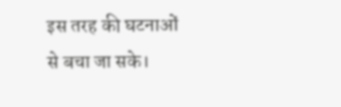इस तरह की घटनाओं से बचा जा सके।